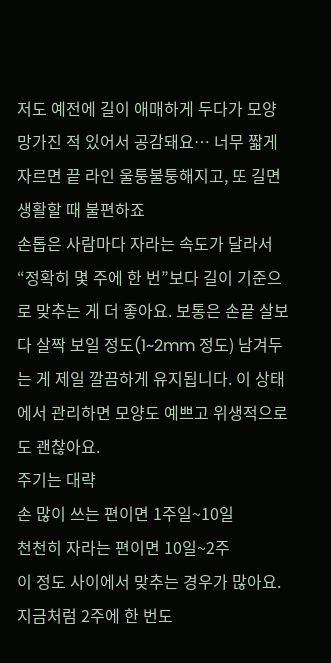저도 예전에 길이 애매하게 두다가 모양 망가진 적 있어서 공감돼요… 너무 짧게 자르면 끝 라인 울퉁불퉁해지고, 또 길면 생활할 때 불편하죠
손톱은 사람마다 자라는 속도가 달라서 “정확히 몇 주에 한 번”보다 길이 기준으로 맞추는 게 더 좋아요. 보통은 손끝 살보다 살짝 보일 정도(1~2mm 정도) 남겨두는 게 제일 깔끔하게 유지됩니다. 이 상태에서 관리하면 모양도 예쁘고 위생적으로도 괜찮아요.
주기는 대략
손 많이 쓰는 편이면 1주일~10일
천천히 자라는 편이면 10일~2주
이 정도 사이에서 맞추는 경우가 많아요. 지금처럼 2주에 한 번도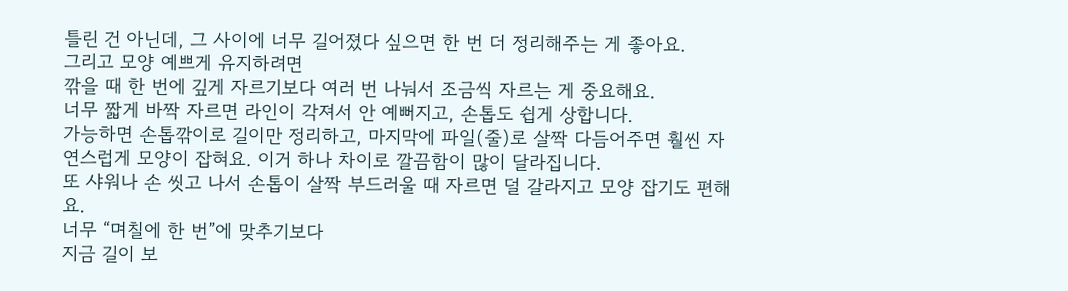틀린 건 아닌데, 그 사이에 너무 길어졌다 싶으면 한 번 더 정리해주는 게 좋아요.
그리고 모양 예쁘게 유지하려면
깎을 때 한 번에 깊게 자르기보다 여러 번 나눠서 조금씩 자르는 게 중요해요.
너무 짧게 바짝 자르면 라인이 각져서 안 예뻐지고, 손톱도 쉽게 상합니다.
가능하면 손톱깎이로 길이만 정리하고, 마지막에 파일(줄)로 살짝 다듬어주면 훨씬 자연스럽게 모양이 잡혀요. 이거 하나 차이로 깔끔함이 많이 달라집니다.
또 샤워나 손 씻고 나서 손톱이 살짝 부드러울 때 자르면 덜 갈라지고 모양 잡기도 편해요.
너무 “며칠에 한 번”에 맞추기보다
지금 길이 보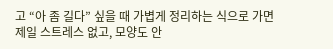고 “아 좀 길다” 싶을 때 가볍게 정리하는 식으로 가면 제일 스트레스 없고, 모양도 안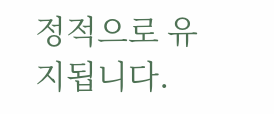정적으로 유지됩니다.